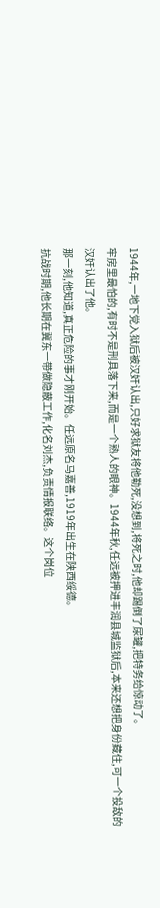1944年,一地下党入狱后被汉奸认出,只好求狱友将他勒死,没想到,将死之时,他却踢倒了尿罐,把特务给惊动了。
牢房里最怕的,有时不是刑具落下来,而是一个熟人的眼神。1944年秋,任远被押进丰润县城监狱后,本来还想把身份藏住,可一个投敌的汉奸认出了他。
那一刻,他知道,真正危险的事才刚开始。任远原名马嘉善,1919年出生在陕西绥德。
抗战时期,他长期在冀东一带做隐蔽工作,化名刘杰,负责情报联络。这个岗位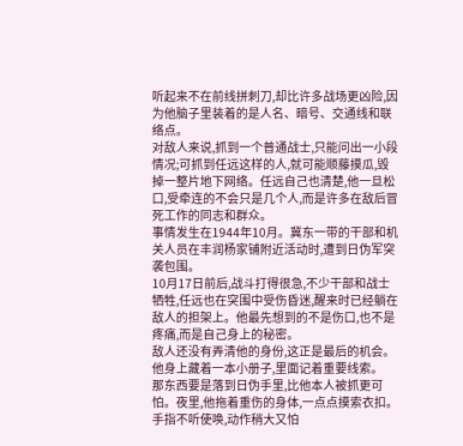听起来不在前线拼刺刀,却比许多战场更凶险,因为他脑子里装着的是人名、暗号、交通线和联络点。
对敌人来说,抓到一个普通战士,只能问出一小段情况;可抓到任远这样的人,就可能顺藤摸瓜,毁掉一整片地下网络。任远自己也清楚,他一旦松口,受牵连的不会只是几个人,而是许多在敌后冒死工作的同志和群众。
事情发生在1944年10月。冀东一带的干部和机关人员在丰润杨家铺附近活动时,遭到日伪军突袭包围。
10月17日前后,战斗打得很急,不少干部和战士牺牲,任远也在突围中受伤昏迷,醒来时已经躺在敌人的担架上。他最先想到的不是伤口,也不是疼痛,而是自己身上的秘密。
敌人还没有弄清他的身份,这正是最后的机会。他身上藏着一本小册子,里面记着重要线索。
那东西要是落到日伪手里,比他本人被抓更可怕。夜里,他拖着重伤的身体,一点点摸索衣扣。
手指不听使唤,动作稍大又怕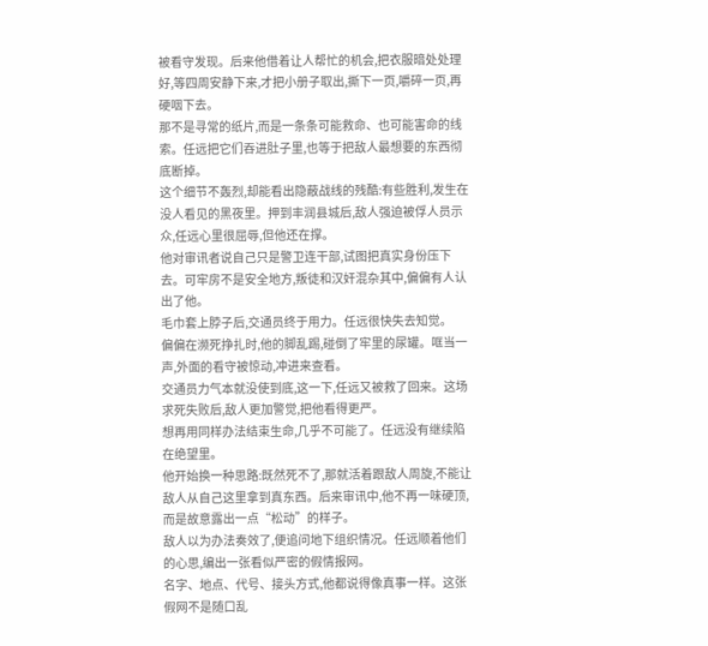被看守发现。后来他借着让人帮忙的机会,把衣服暗处处理好,等四周安静下来,才把小册子取出,撕下一页,嚼碎一页,再硬咽下去。
那不是寻常的纸片,而是一条条可能救命、也可能害命的线索。任远把它们吞进肚子里,也等于把敌人最想要的东西彻底断掉。
这个细节不轰烈,却能看出隐蔽战线的残酷:有些胜利,发生在没人看见的黑夜里。押到丰润县城后,敌人强迫被俘人员示众,任远心里很屈辱,但他还在撑。
他对审讯者说自己只是警卫连干部,试图把真实身份压下去。可牢房不是安全地方,叛徒和汉奸混杂其中,偏偏有人认出了他。
毛巾套上脖子后,交通员终于用力。任远很快失去知觉。
偏偏在濒死挣扎时,他的脚乱踢,碰倒了牢里的尿罐。哐当一声,外面的看守被惊动,冲进来查看。
交通员力气本就没使到底,这一下,任远又被救了回来。这场求死失败后,敌人更加警觉,把他看得更严。
想再用同样办法结束生命,几乎不可能了。任远没有继续陷在绝望里。
他开始换一种思路:既然死不了,那就活着跟敌人周旋,不能让敌人从自己这里拿到真东西。后来审讯中,他不再一味硬顶,而是故意露出一点“松动”的样子。
敌人以为办法奏效了,便追问地下组织情况。任远顺着他们的心思,编出一张看似严密的假情报网。
名字、地点、代号、接头方式,他都说得像真事一样。这张假网不是随口乱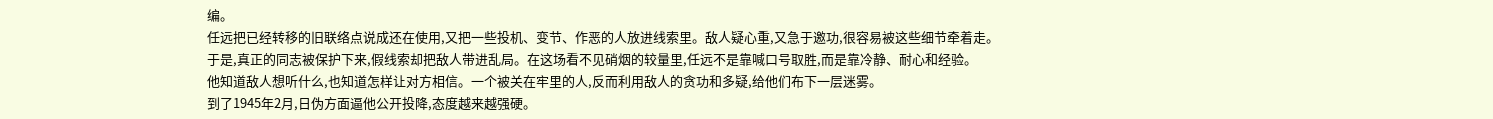编。
任远把已经转移的旧联络点说成还在使用,又把一些投机、变节、作恶的人放进线索里。敌人疑心重,又急于邀功,很容易被这些细节牵着走。
于是,真正的同志被保护下来,假线索却把敌人带进乱局。在这场看不见硝烟的较量里,任远不是靠喊口号取胜,而是靠冷静、耐心和经验。
他知道敌人想听什么,也知道怎样让对方相信。一个被关在牢里的人,反而利用敌人的贪功和多疑,给他们布下一层迷雾。
到了1945年2月,日伪方面逼他公开投降,态度越来越强硬。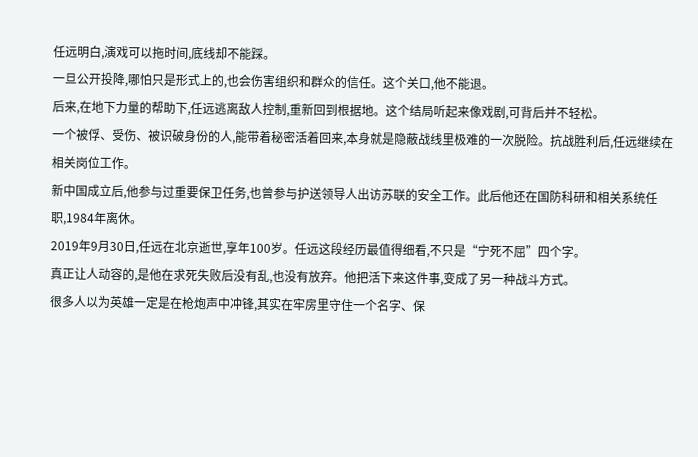任远明白,演戏可以拖时间,底线却不能踩。
一旦公开投降,哪怕只是形式上的,也会伤害组织和群众的信任。这个关口,他不能退。
后来,在地下力量的帮助下,任远逃离敌人控制,重新回到根据地。这个结局听起来像戏剧,可背后并不轻松。
一个被俘、受伤、被识破身份的人,能带着秘密活着回来,本身就是隐蔽战线里极难的一次脱险。抗战胜利后,任远继续在相关岗位工作。
新中国成立后,他参与过重要保卫任务,也曾参与护送领导人出访苏联的安全工作。此后他还在国防科研和相关系统任职,1984年离休。
2019年9月30日,任远在北京逝世,享年100岁。任远这段经历最值得细看,不只是“宁死不屈”四个字。
真正让人动容的,是他在求死失败后没有乱,也没有放弃。他把活下来这件事,变成了另一种战斗方式。
很多人以为英雄一定是在枪炮声中冲锋,其实在牢房里守住一个名字、保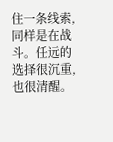住一条线索,同样是在战斗。任远的选择很沉重,也很清醒。